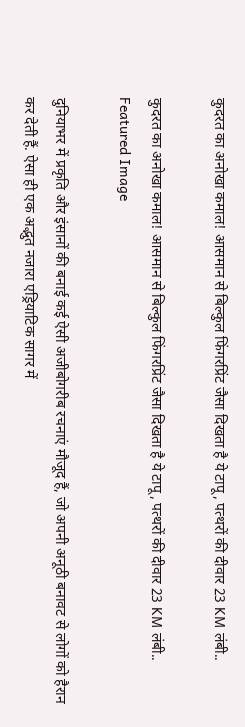कुदरत का अनोखा कमाल! आसमान से बिल्कुल फिंगरप्रिंट जैसा दिखता है ये टापू, पत्थरों की दीवार 23 KM लंबी..

कुदरत का अनोखा कमाल! आसमान से बिल्कुल फिंगरप्रिंट जैसा दिखता है ये टापू, पत्थरों की दीवार 23 KM लंबी..
Featured Image

दुनियाभर में प्रकृति और इंसानों की बनाई कई ऐसी अजीबोगरीब रचनाएं मौजूद हैं, जो अपनी अनूठी बनावट से लोगों को हैरान कर देती हैं. ऐसा ही एक अद्भुत नजारा एड्रियाटिक सागर में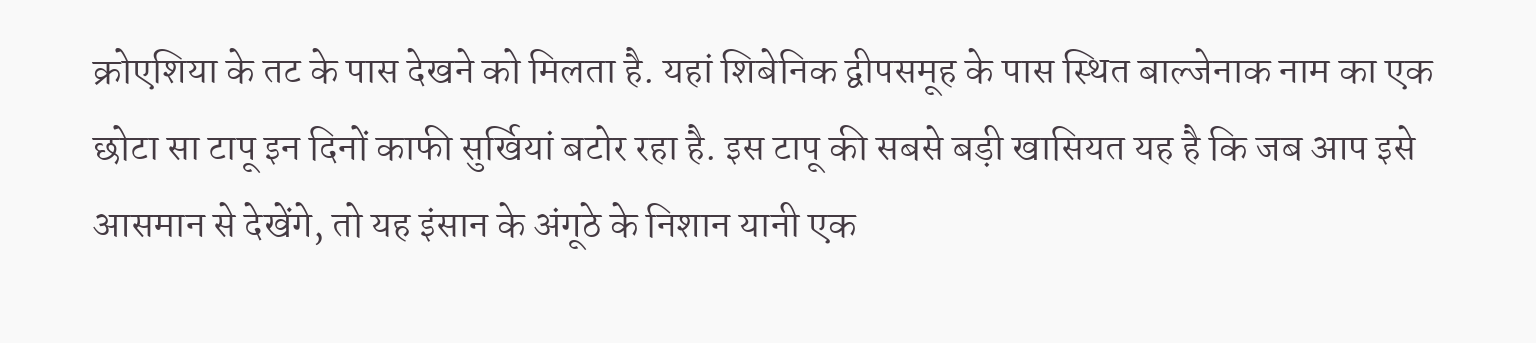क्रोएशिया के तट के पास देखने को मिलता है. यहां शिबेनिक द्वीपसमूह के पास स्थित बाल्जेनाक नाम का एक छोटा सा टापू इन दिनों काफी सुर्खियां बटोर रहा है. इस टापू की सबसे बड़ी खासियत यह है कि जब आप इसे आसमान से देखेंगे, तो यह इंसान के अंगूठे के निशान यानी एक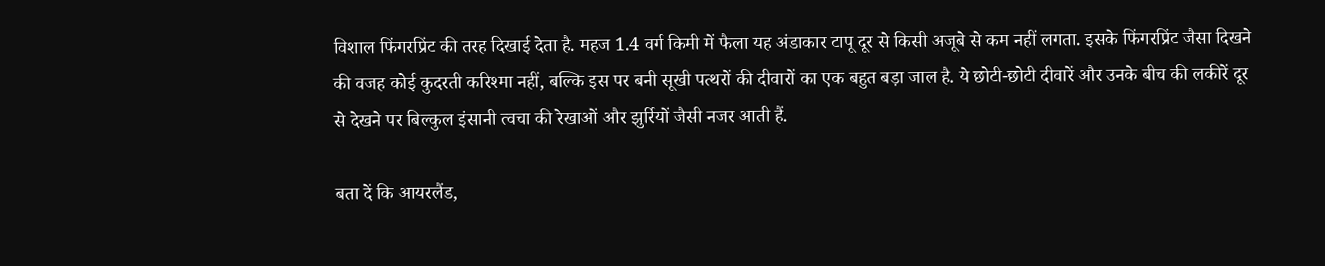विशाल फिंगरप्रिंट की तरह दिखाई देता है. महज 1.4 वर्ग किमी में फैला यह अंडाकार टापू दूर से किसी अजूबे से कम नहीं लगता. इसके फिंगरप्रिंट जैसा दिखने की वजह कोई कुदरती करिश्मा नहीं, बल्कि इस पर बनी सूखी पत्थरों की दीवारों का एक बहुत बड़ा जाल है. ये छोटी-छोटी दीवारें और उनके बीच की लकीरें दूर से देखने पर बिल्कुल इंसानी त्वचा की रेखाओं और झुर्रियों जैसी नजर आती हैं.

बता दें कि आयरलैंड,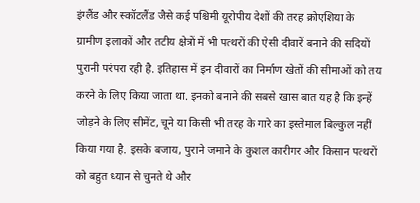इंग्लैंड और स्कॉटलैंड जैसे कई पश्चिमी यूरोपीय देशों की तरह क्रोएशिया के ग्रामीण इलाकों और तटीय क्षेत्रों में भी पत्थरों की ऐसी दीवारें बनाने की सदियों पुरानी परंपरा रही है. इतिहास में इन दीवारों का निर्माण खेतों की सीमाओं को तय करने के लिए किया जाता था. इनको बनाने की सबसे खास बात यह है कि इन्हें जोड़ने के लिए सीमेंट, चूने या किसी भी तरह के गारे का इस्तेमाल बिल्कुल नहीं किया गया है. इसके बजाय, पुराने जमाने के कुशल कारीगर और किसान पत्थरों को बहुत ध्यान से चुनते थे और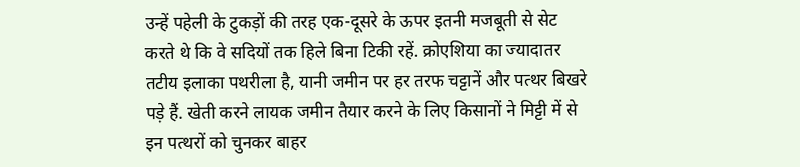उन्हें पहेली के टुकड़ों की तरह एक-दूसरे के ऊपर इतनी मजबूती से सेट करते थे कि वे सदियों तक हिले बिना टिकी रहें. क्रोएशिया का ज्यादातर तटीय इलाका पथरीला है, यानी जमीन पर हर तरफ चट्टानें और पत्थर बिखरे पड़े हैं. खेती करने लायक जमीन तैयार करने के लिए किसानों ने मिट्टी में से इन पत्थरों को चुनकर बाहर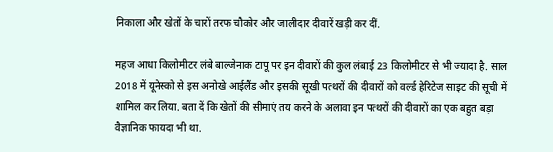निकाला और खेतों के चारों तरफ चौकोर और जालीदार दीवारें खड़ी कर दीं.

महज आधा किलोमीटर लंबे बाल्जेनाक टापू पर इन दीवारों की कुल लंबाई 23 किलोमीटर से भी ज्यादा है. साल 2018 में यूनेस्को से इस अनोखे आईलैंड और इसकी सूखी पत्थरों की दीवारों को वर्ल्ड हेरिटेज साइट की सूची में शामिल कर लिया. बता दें कि खेतों की सीमाएं तय करने के अलावा इन पत्थरों की दीवारों का एक बहुत बड़ा वैज्ञानिक फायदा भी था.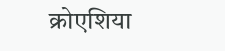क्रोएशिया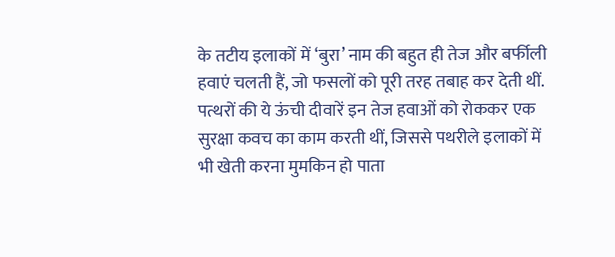के तटीय इलाकों में ‘बुरा’ नाम की बहुत ही तेज और बर्फीली हवाएं चलती हैं, जो फसलों को पूरी तरह तबाह कर देती थीं. पत्थरों की ये ऊंची दीवारें इन तेज हवाओं को रोककर एक सुरक्षा कवच का काम करती थीं, जिससे पथरीले इलाकों में भी खेती करना मुमकिन हो पाता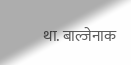था. बाल्जेनाक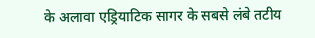के अलावा एड्रियाटिक सागर के सबसे लंबे तटीय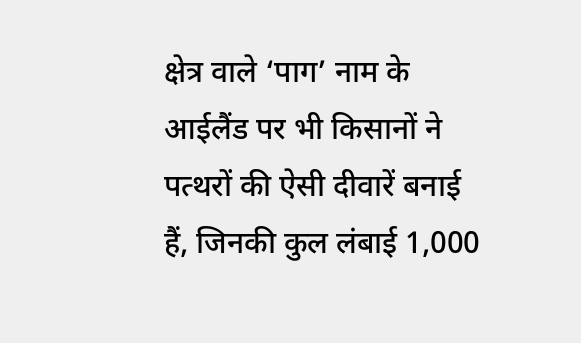क्षेत्र वाले ‘पाग’ नाम के आईलैंड पर भी किसानों ने पत्थरों की ऐसी दीवारें बनाई हैं, जिनकी कुल लंबाई 1,000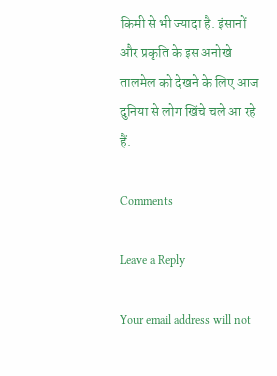किमी से भी ज्यादा है. इंसानों और प्रकृति के इस अनोखे तालमेल को देखने के लिए आज दुनिया से लोग खिंचे चले आ रहे हैं.

Comments

Leave a Reply

Your email address will not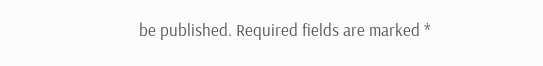be published. Required fields are marked *